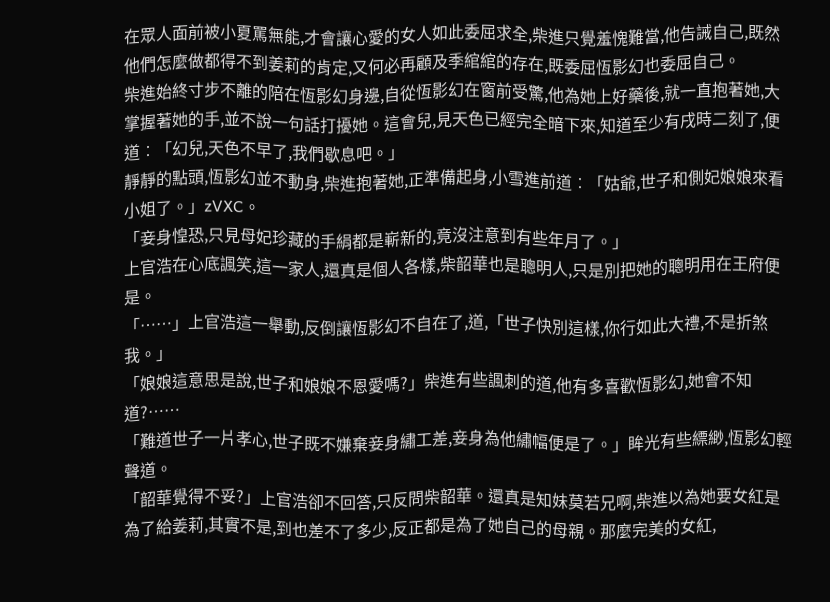在眾人面前被小夏罵無能,才會讓心愛的女人如此委屈求全,柴進只覺羞愧難當,他告誡自己,既然他們怎麼做都得不到姜莉的肯定,又何必再顧及季綰綰的存在,既委屈恆影幻也委屈自己。
柴進始終寸步不離的陪在恆影幻身邊,自從恆影幻在窗前受驚,他為她上好藥後,就一直抱著她,大掌握著她的手,並不說一句話打擾她。這會兒,見天色已經完全暗下來,知道至少有戌時二刻了,便道︰「幻兒,天色不早了,我們歇息吧。」
靜靜的點頭,恆影幻並不動身,柴進抱著她,正準備起身,小雪進前道︰「姑爺,世子和側妃娘娘來看小姐了。」zVXC。
「妾身惶恐,只見母妃珍藏的手絹都是嶄新的,竟沒注意到有些年月了。」
上官浩在心底諷笑,這一家人,還真是個人各樣,柴韶華也是聰明人,只是別把她的聰明用在王府便是。
「……」上官浩這一舉動,反倒讓恆影幻不自在了,道,「世子快別這樣,你行如此大禮,不是折煞我。」
「娘娘這意思是說,世子和娘娘不恩愛嗎?」柴進有些諷刺的道,他有多喜歡恆影幻,她會不知道?……
「難道世子一片孝心,世子既不嫌棄妾身繡工差,妾身為他繡幅便是了。」眸光有些縹緲,恆影幻輕聲道。
「韶華覺得不妥?」上官浩卻不回答,只反問柴韶華。還真是知妹莫若兄啊,柴進以為她要女紅是為了給姜莉,其實不是,到也差不了多少,反正都是為了她自己的母親。那麼完美的女紅,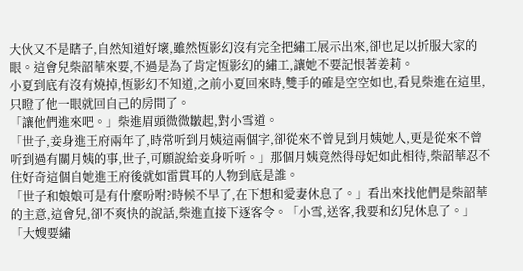大伙又不是瞎子,自然知道好壞,雖然恆影幻沒有完全把繡工展示出來,卻也足以折服大家的眼。這會兒柴韶華來要,不過是為了肯定恆影幻的繡工,讓她不要記恨著姜莉。
小夏到底有沒有燒掉,恆影幻不知道,之前小夏回來時,雙手的確是空空如也,看見柴進在這里,只瞪了他一眼就回自己的房間了。
「讓他們進來吧。」柴進眉頭微微皺起,對小雪道。
「世子,妾身進王府兩年了,時常听到月姨這兩個字,卻從來不曾見到月姨她人,更是從來不曾听到過有關月姨的事,世子,可願說給妾身听听。」那個月姨竟然得母妃如此相待,柴韶華忍不住好奇這個自她進王府後就如雷貫耳的人物到底是誰。
「世子和娘娘可是有什麼吩咐?時候不早了,在下想和愛妻休息了。」看出來找他們是柴韶華的主意,這會兒,卻不爽快的說話,柴進直接下逐客令。「小雪,送客,我要和幻兒休息了。」
「大嫂要繡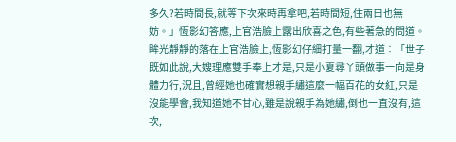多久?若時間長,就等下次來時再拿吧,若時間短,住兩日也無妨。」恆影幻答應,上官浩臉上露出欣喜之色,有些著急的問道。
眸光靜靜的落在上官浩臉上,恆影幻仔細打量一翻,才道︰「世子既如此說,大嫂理應雙手奉上才是,只是小夏尋丫頭做事一向是身體力行,況且,曾經她也確實想親手繡這麼一幅百花的女紅,只是沒能學會,我知道她不甘心,雖是說親手為她繡,倒也一直沒有,這次,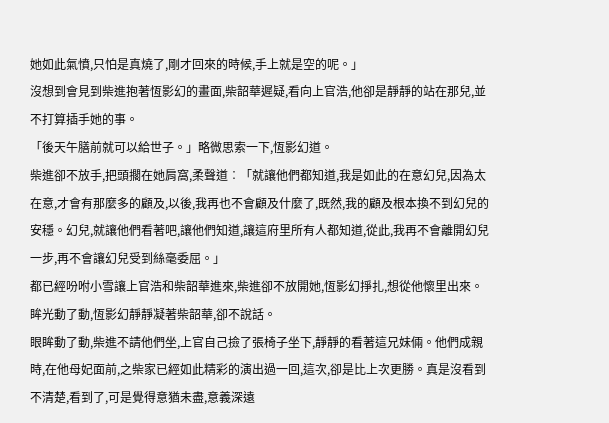她如此氣憤,只怕是真燒了,剛才回來的時候,手上就是空的呢。」
沒想到會見到柴進抱著恆影幻的畫面,柴韶華遲疑,看向上官浩,他卻是靜靜的站在那兒,並不打算插手她的事。
「後天午膳前就可以給世子。」略微思索一下,恆影幻道。
柴進卻不放手,把頭擱在她肩窩,柔聲道︰「就讓他們都知道,我是如此的在意幻兒,因為太在意,才會有那麼多的顧及,以後,我再也不會顧及什麼了,既然,我的顧及根本換不到幻兒的安穩。幻兒,就讓他們看著吧,讓他們知道,讓這府里所有人都知道,從此,我再不會離開幻兒一步,再不會讓幻兒受到絲毫委屈。」
都已經吩咐小雪讓上官浩和柴韶華進來,柴進卻不放開她,恆影幻掙扎,想從他懷里出來。
眸光動了動,恆影幻靜靜凝著柴韶華,卻不說話。
眼眸動了動,柴進不請他們坐,上官自己撿了張椅子坐下,靜靜的看著這兄妹倆。他們成親時,在他母妃面前,之柴家已經如此精彩的演出過一回,這次,卻是比上次更勝。真是沒看到不清楚,看到了,可是覺得意猶未盡,意義深遠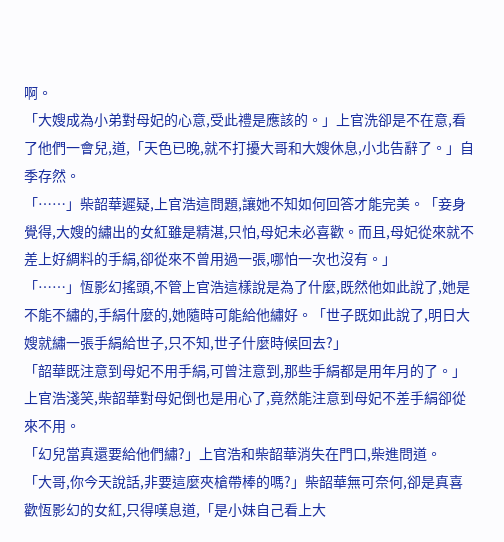啊。
「大嫂成為小弟對母妃的心意,受此禮是應該的。」上官洗卻是不在意,看了他們一會兒,道,「天色已晚,就不打擾大哥和大嫂休息,小北告辭了。」自季存然。
「……」柴韶華遲疑,上官浩這問題,讓她不知如何回答才能完美。「妾身覺得,大嫂的繡出的女紅雖是精湛,只怕,母妃未必喜歡。而且,母妃從來就不差上好綢料的手絹,卻從來不曾用過一張,哪怕一次也沒有。」
「……」恆影幻搖頭,不管上官浩這樣說是為了什麼,既然他如此說了,她是不能不繡的,手絹什麼的,她隨時可能給他繡好。「世子既如此說了,明日大嫂就繡一張手絹給世子,只不知,世子什麼時候回去?」
「韶華既注意到母妃不用手絹,可曾注意到,那些手絹都是用年月的了。」上官浩淺笑,柴韶華對母妃倒也是用心了,竟然能注意到母妃不差手絹卻從來不用。
「幻兒當真還要給他們繡?」上官浩和柴韶華消失在門口,柴進問道。
「大哥,你今天說話,非要這麼夾槍帶棒的嗎?」柴韶華無可奈何,卻是真喜歡恆影幻的女紅,只得嘆息道,「是小妹自己看上大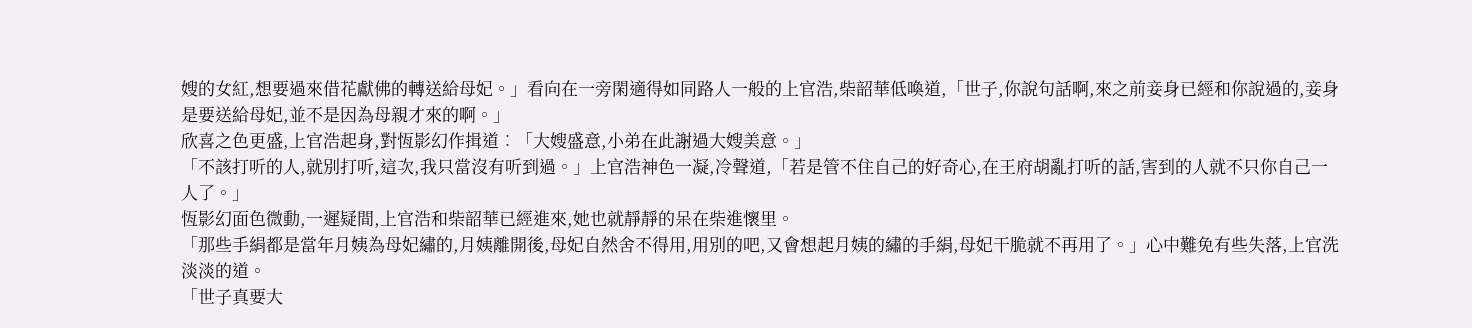嫂的女紅,想要過來借花獻佛的轉送給母妃。」看向在一旁閑適得如同路人一般的上官浩,柴韶華低喚道,「世子,你說句話啊,來之前妾身已經和你說過的,妾身是要送給母妃,並不是因為母親才來的啊。」
欣喜之色更盛,上官浩起身,對恆影幻作揖道︰「大嫂盛意,小弟在此謝過大嫂美意。」
「不該打听的人,就別打听,這次,我只當沒有听到過。」上官浩神色一凝,冷聲道,「若是管不住自己的好奇心,在王府胡亂打听的話,害到的人就不只你自己一人了。」
恆影幻面色微動,一遲疑間,上官浩和柴韶華已經進來,她也就靜靜的呆在柴進懷里。
「那些手絹都是當年月姨為母妃繡的,月姨離開後,母妃自然舍不得用,用別的吧,又會想起月姨的繡的手絹,母妃干脆就不再用了。」心中難免有些失落,上官洗淡淡的道。
「世子真要大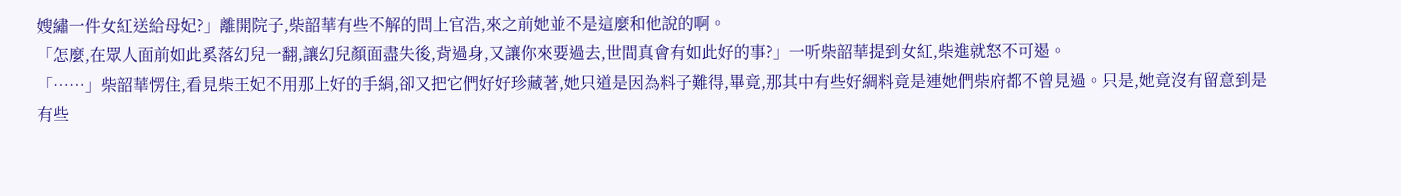嫂繡一件女紅送給母妃?」離開院子,柴韶華有些不解的問上官浩,來之前她並不是這麼和他說的啊。
「怎麼,在眾人面前如此奚落幻兒一翻,讓幻兒顏面盡失後,背過身,又讓你來要過去,世間真會有如此好的事?」一听柴韶華提到女紅,柴進就怒不可遏。
「……」柴韶華愣住,看見柴王妃不用那上好的手絹,卻又把它們好好珍藏著,她只道是因為料子難得,畢竟,那其中有些好綢料竟是連她們柴府都不曾見過。只是,她竟沒有留意到是有些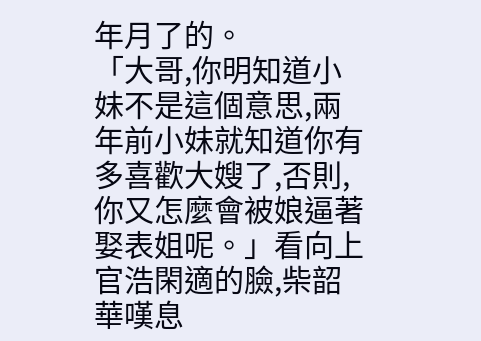年月了的。
「大哥,你明知道小妹不是這個意思,兩年前小妹就知道你有多喜歡大嫂了,否則,你又怎麼會被娘逼著娶表姐呢。」看向上官浩閑適的臉,柴韶華嘆息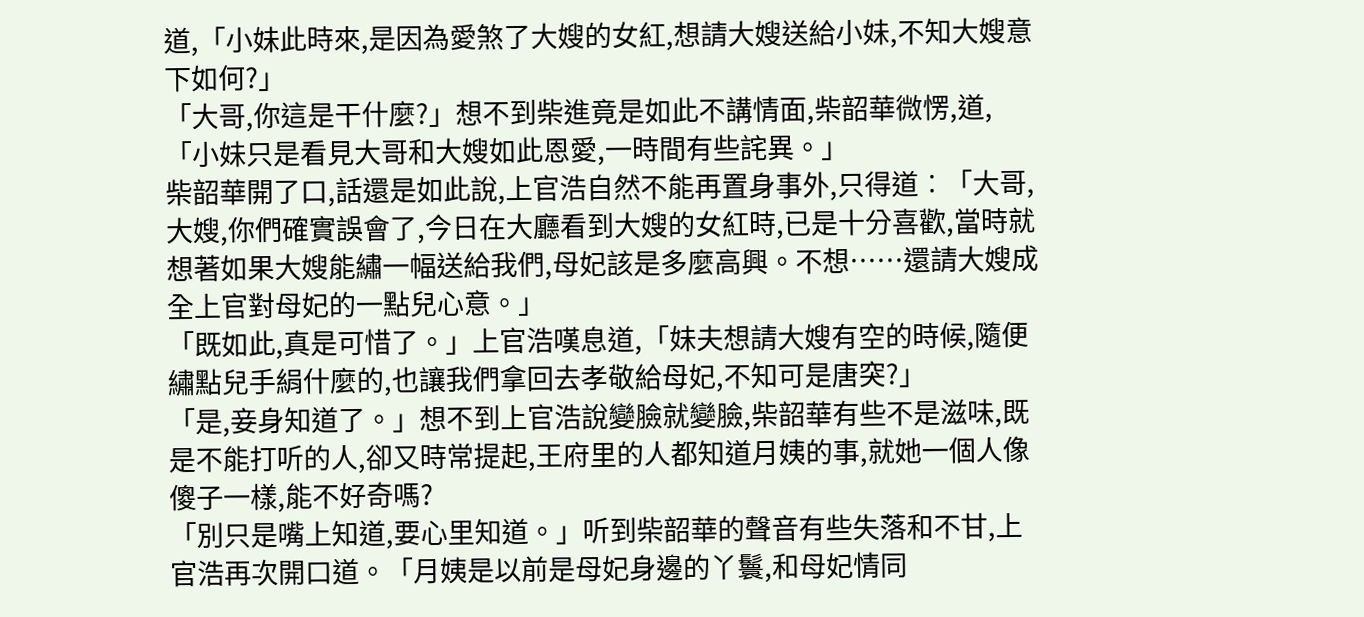道,「小妹此時來,是因為愛煞了大嫂的女紅,想請大嫂送給小妹,不知大嫂意下如何?」
「大哥,你這是干什麼?」想不到柴進竟是如此不講情面,柴韶華微愣,道,「小妹只是看見大哥和大嫂如此恩愛,一時間有些詫異。」
柴韶華開了口,話還是如此說,上官浩自然不能再置身事外,只得道︰「大哥,大嫂,你們確實誤會了,今日在大廳看到大嫂的女紅時,已是十分喜歡,當時就想著如果大嫂能繡一幅送給我們,母妃該是多麼高興。不想……還請大嫂成全上官對母妃的一點兒心意。」
「既如此,真是可惜了。」上官浩嘆息道,「妹夫想請大嫂有空的時候,隨便繡點兒手絹什麼的,也讓我們拿回去孝敬給母妃,不知可是唐突?」
「是,妾身知道了。」想不到上官浩說變臉就變臉,柴韶華有些不是滋味,既是不能打听的人,卻又時常提起,王府里的人都知道月姨的事,就她一個人像傻子一樣,能不好奇嗎?
「別只是嘴上知道,要心里知道。」听到柴韶華的聲音有些失落和不甘,上官浩再次開口道。「月姨是以前是母妃身邊的丫鬟,和母妃情同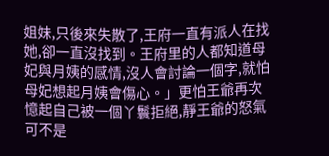姐妹,只後來失散了,王府一直有派人在找她,卻一直沒找到。王府里的人都知道母妃與月姨的感情,沒人會討論一個字,就怕母妃想起月姨會傷心。」更怕王爺再次憶起自己被一個丫鬟拒絕,靜王爺的怒氣可不是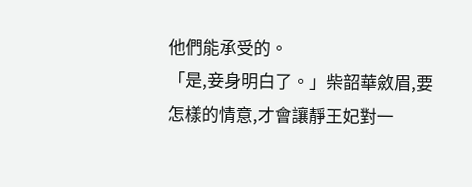他們能承受的。
「是,妾身明白了。」柴韶華斂眉,要怎樣的情意,才會讓靜王妃對一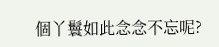個丫鬟如此念念不忘呢?